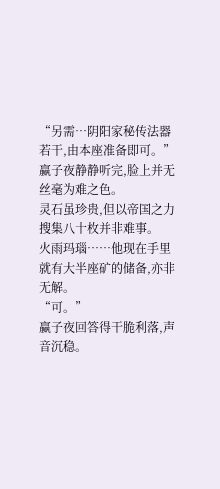“另需…阴阳家秘传法器若干,由本座准备即可。”
赢子夜静静听完,脸上并无丝毫为难之色。
灵石虽珍贵,但以帝国之力搜集八十枚并非难事。
火雨玛瑙……他现在手里就有大半座矿的储备,亦非无解。
“可。”
赢子夜回答得干脆利落,声音沉稳。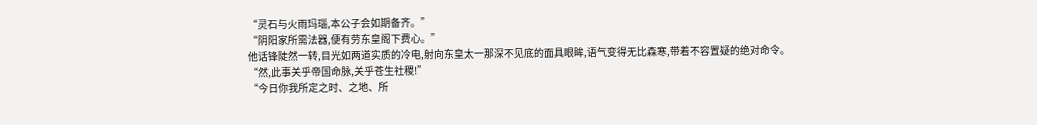“灵石与火雨玛瑙,本公子会如期备齐。”
“阴阳家所需法器,便有劳东皇阁下费心。”
他话锋陡然一转,目光如两道实质的冷电,射向东皇太一那深不见底的面具眼眸,语气变得无比森寒,带着不容置疑的绝对命令。
“然,此事关乎帝国命脉,关乎苍生社稷!”
“今日你我所定之时、之地、所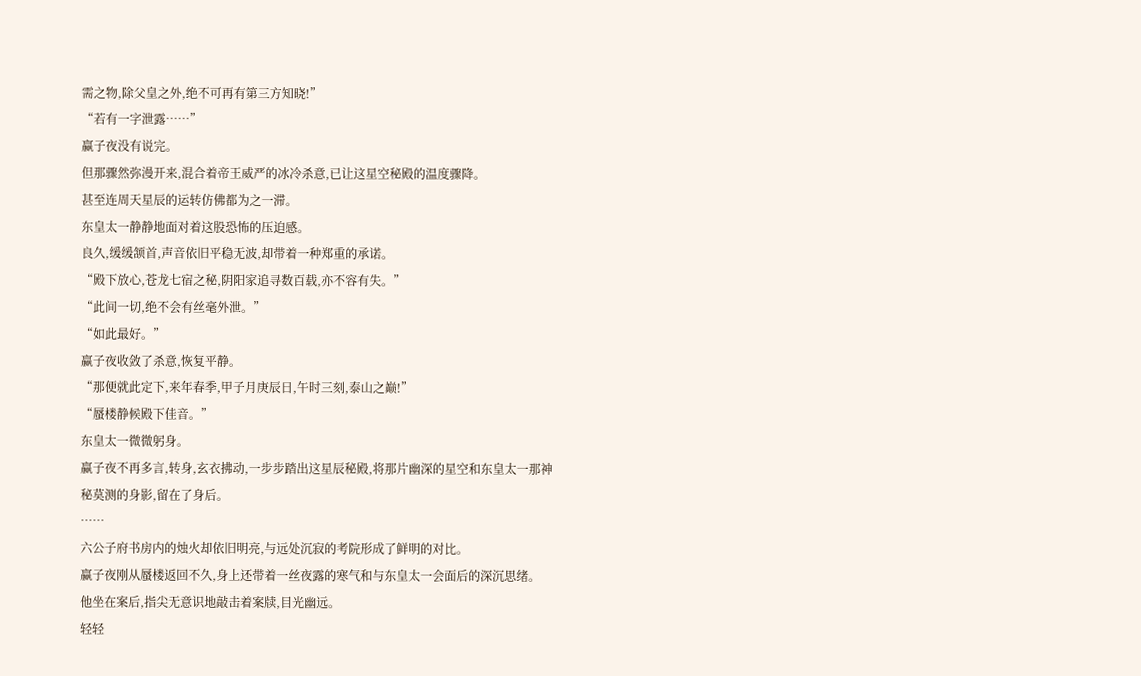需之物,除父皇之外,绝不可再有第三方知晓!”
“若有一字泄露……”
赢子夜没有说完。
但那骤然弥漫开来,混合着帝王威严的冰冷杀意,已让这星空秘殿的温度骤降。
甚至连周天星辰的运转仿佛都为之一滞。
东皇太一静静地面对着这股恐怖的压迫感。
良久,缓缓颔首,声音依旧平稳无波,却带着一种郑重的承诺。
“殿下放心,苍龙七宿之秘,阴阳家追寻数百载,亦不容有失。”
“此间一切,绝不会有丝毫外泄。”
“如此最好。”
赢子夜收敛了杀意,恢复平静。
“那便就此定下,来年春季,甲子月庚辰日,午时三刻,泰山之巅!”
“蜃楼静候殿下佳音。”
东皇太一微微躬身。
赢子夜不再多言,转身,玄衣拂动,一步步踏出这星辰秘殿,将那片幽深的星空和东皇太一那神秘莫测的身影,留在了身后。
……
六公子府书房内的烛火却依旧明亮,与远处沉寂的考院形成了鲜明的对比。
赢子夜刚从蜃楼返回不久,身上还带着一丝夜露的寒气和与东皇太一会面后的深沉思绪。
他坐在案后,指尖无意识地敲击着案牍,目光幽远。
轻轻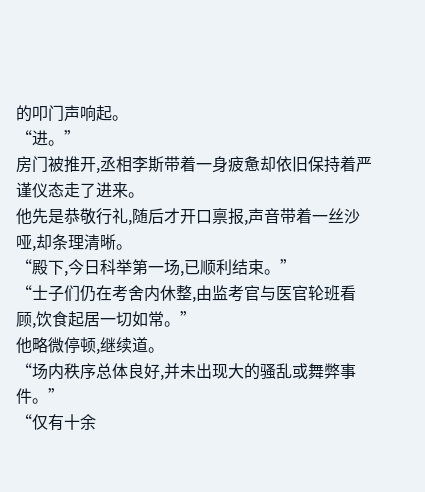的叩门声响起。
“进。”
房门被推开,丞相李斯带着一身疲惫却依旧保持着严谨仪态走了进来。
他先是恭敬行礼,随后才开口禀报,声音带着一丝沙哑,却条理清晰。
“殿下,今日科举第一场,已顺利结束。”
“士子们仍在考舍内休整,由监考官与医官轮班看顾,饮食起居一切如常。”
他略微停顿,继续道。
“场内秩序总体良好,并未出现大的骚乱或舞弊事件。”
“仅有十余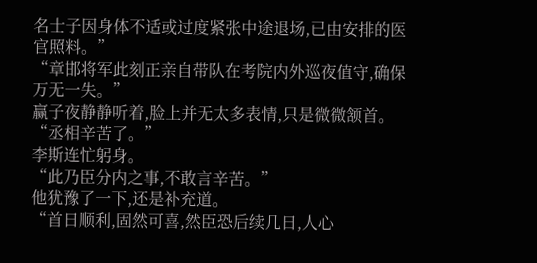名士子因身体不适或过度紧张中途退场,已由安排的医官照料。”
“章邯将军此刻正亲自带队在考院内外巡夜值守,确保万无一失。”
赢子夜静静听着,脸上并无太多表情,只是微微颔首。
“丞相辛苦了。”
李斯连忙躬身。
“此乃臣分内之事,不敢言辛苦。”
他犹豫了一下,还是补充道。
“首日顺利,固然可喜,然臣恐后续几日,人心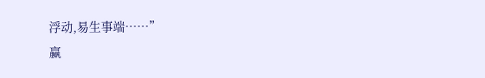浮动,易生事端……”
赢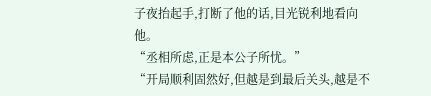子夜抬起手,打断了他的话,目光锐利地看向他。
“丞相所虑,正是本公子所忧。”
“开局顺利固然好,但越是到最后关头,越是不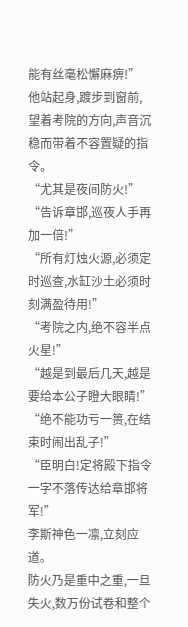能有丝毫松懈麻痹!”
他站起身,踱步到窗前,望着考院的方向,声音沉稳而带着不容置疑的指令。
“尤其是夜间防火!”
“告诉章邯,巡夜人手再加一倍!”
“所有灯烛火源,必须定时巡查,水缸沙土必须时刻满盈待用!”
“考院之内,绝不容半点火星!”
“越是到最后几天,越是要给本公子瞪大眼睛!”
“绝不能功亏一篑,在结束时闹出乱子!”
“臣明白!定将殿下指令一字不落传达给章邯将军!”
李斯神色一凛,立刻应道。
防火乃是重中之重,一旦失火,数万份试卷和整个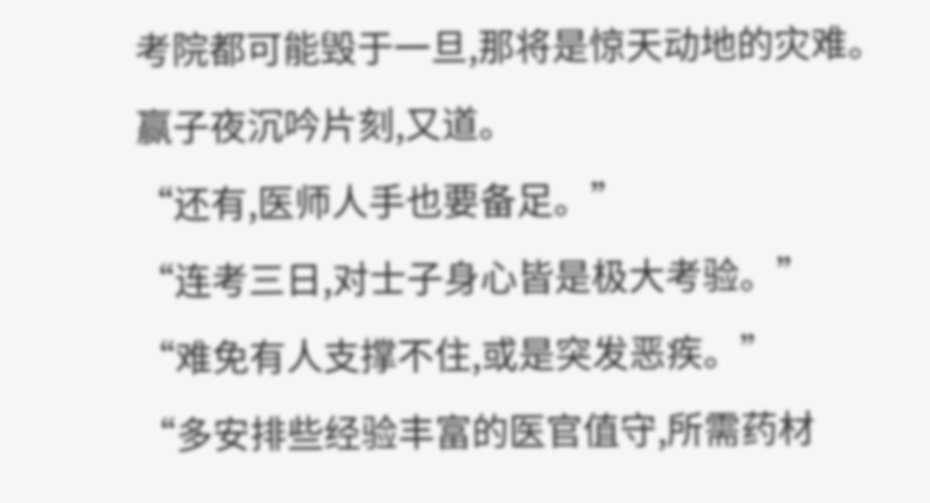考院都可能毁于一旦,那将是惊天动地的灾难。
赢子夜沉吟片刻,又道。
“还有,医师人手也要备足。”
“连考三日,对士子身心皆是极大考验。”
“难免有人支撑不住,或是突发恶疾。”
“多安排些经验丰富的医官值守,所需药材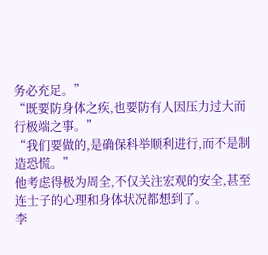务必充足。”
“既要防身体之疾,也要防有人因压力过大而行极端之事。”
“我们要做的,是确保科举顺利进行,而不是制造恐慌。”
他考虑得极为周全,不仅关注宏观的安全,甚至连士子的心理和身体状况都想到了。
李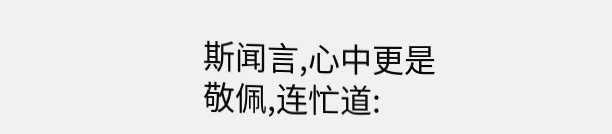斯闻言,心中更是敬佩,连忙道: